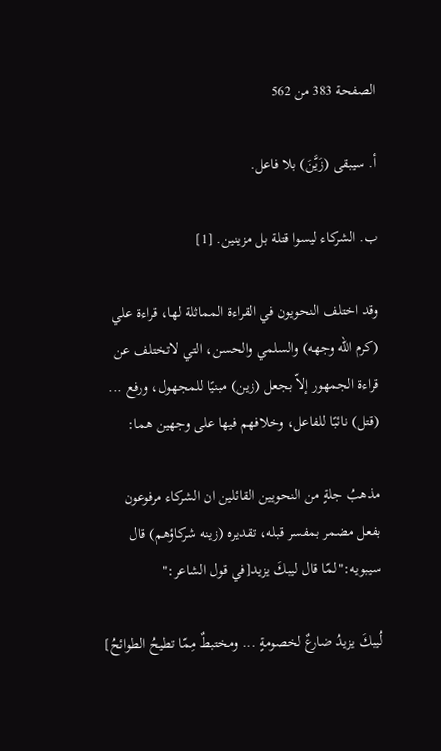الصفحة 383 من 562

أ. سيبقى (زَيَّنَ) بلا فاعل.

ب. الشركاء ليسوا قتلة بل مزينين. [1]

وقد اختلف النحويون في القراءة المماثلة لها، قراءة علي (كرم الله وجهه) والسلمي والحسن، التي لاتختلف عن قراءة الجمهور إلاّ بجعل (زين) مبنيًا للمجهول، ورفع ... (قتل) نائبًا للفاعل، وخلافهم فيها على وجهين هما:

مذهبُ جلةٍ من النحويين القائلين ان الشركاء مرفوعون بفعل مضمر بمفسر قبله، تقديره (زينه شركاؤهم) قال سيبويه:"لمّا قال ليبكَ يزيد[في قول الشاعر:"

لُيبكَ يزيدُ ضارعٌ لخصومةٍ ... ومختبطٌ مِمّا تطيحُ الطوائحُ]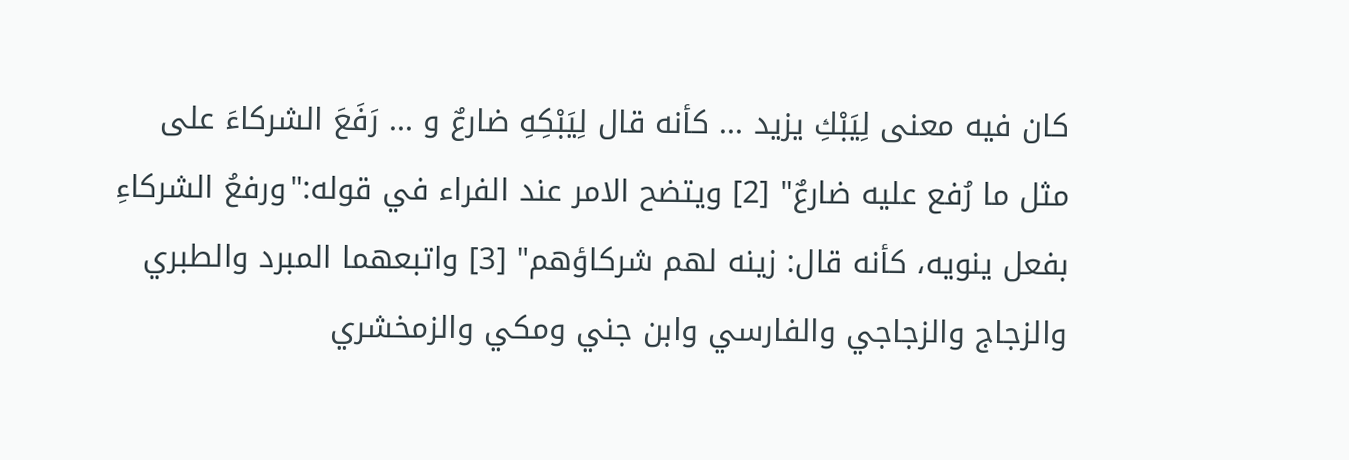كان فيه معنى لِيَبْكِ يزيد ... كأنه قال لِيَبْكِهِ ضارعٌ و ... رَفَعَ الشركاءَ على مثل ما رُفع عليه ضارعٌ" [2] ويتضح الامر عند الفراء في قوله:"ورفعُ الشركاءِ بفعل ينويه، كأنه قال: زينه لهم شركاؤهم" [3] واتبعهما المبرد والطبري والزجاج والزجاجي والفارسي وابن جني ومكي والزمخشري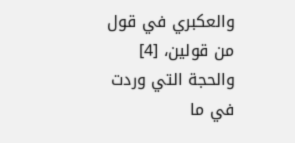والعكبري في قول من قولين، [4] والحجة التي وردت في ما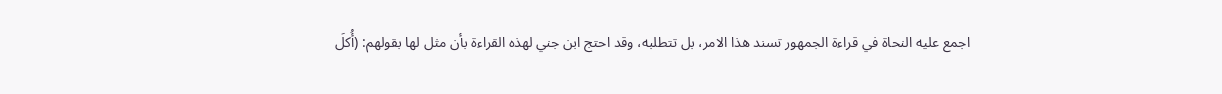اجمع عليه النحاة في قراءة الجمهور تسند هذا الامر، بل تتطلبه، وقد احتج ابن جني لهذه القراءة بأن مثل لها بقولهم: (أُكلَ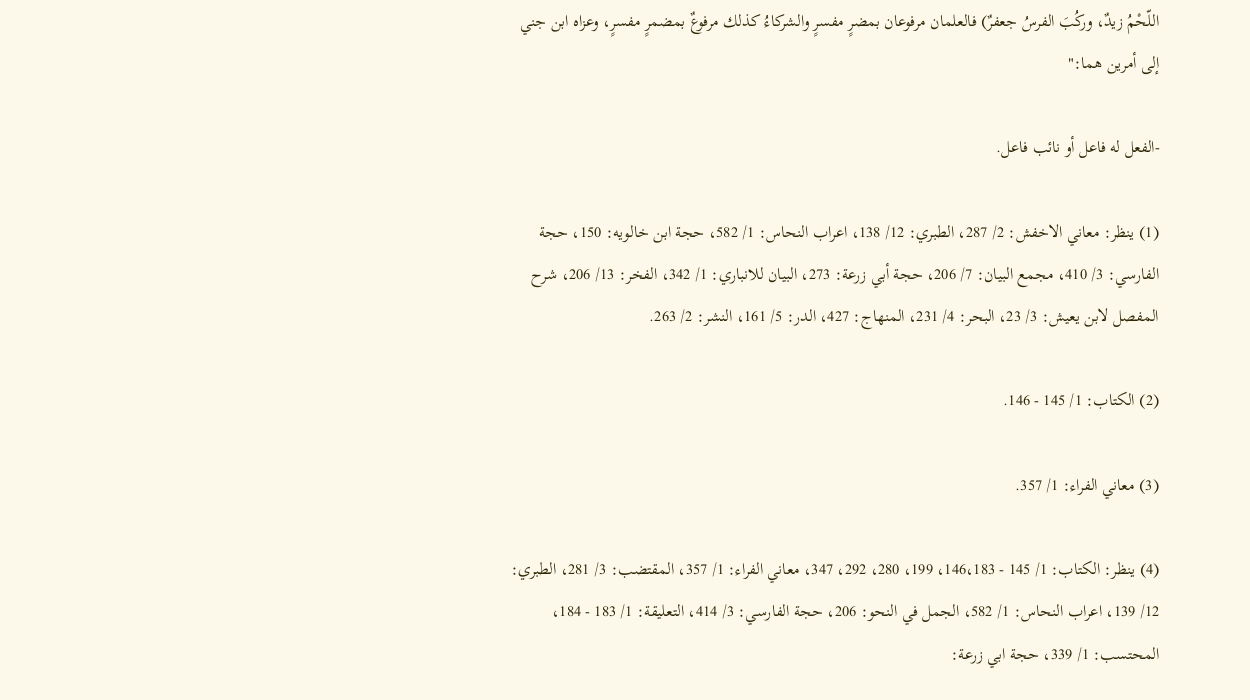اللّحْمُ زيدٌ، وركُبَ الفرسُ جعفرٌ) فالعلمان مرفوعان بمضرٍ مفسرٍ والشركاءُ كذلك مرفوعٌ بمضمرٍ مفسرٍ، وعزاه ابن جني إلى أمرين هما:"

-الفعل له فاعل أو نائب فاعل.

(1) ينظر: معاني الاخفش: 2/ 287، الطبري: 12/ 138، اعراب النحاس: 1/ 582، حجة ابن خالويه: 150، حجة الفارسي: 3/ 410، مجمع البيان: 7/ 206، حجة أبي زرعة: 273، البيان للانباري: 1/ 342، الفخر: 13/ 206، شرح المفصل لابن يعيش: 3/ 23، البحر: 4/ 231، المنهاج: 427، الدر: 5/ 161، النشر: 2/ 263.

(2) الكتاب: 1/ 145 - 146.

(3) معاني الفراء: 1/ 357.

(4) ينظر: الكتاب: 1/ 145 - 146،183، 199، 280، 292، 347، معاني الفراء: 1/ 357، المقتضب: 3/ 281، الطبري: 12/ 139، اعراب النحاس: 1/ 582، الجمل في النحو: 206، حجة الفارسي: 3/ 414، التعليقة: 1/ 183 - 184، المحتسب: 1/ 339، حجة ابي زرعة: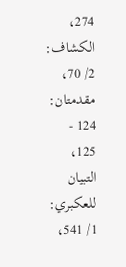274، الكشاف: 2/ 70، مقدمتان: 124 - 125، التبيان للعكبري: 1/ 541،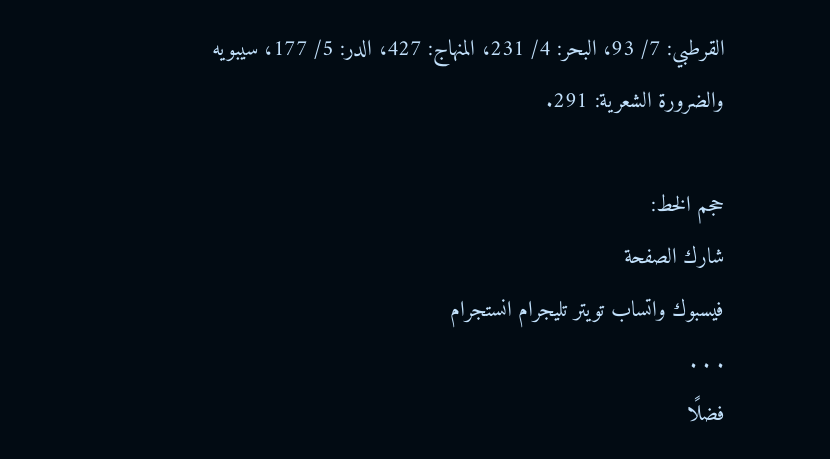القرطبي: 7/ 93، البحر: 4/ 231، المنهاج: 427، الدر: 5/ 177، سيبويه والضرورة الشعرية: 291.

حجم الخط:
شارك الصفحة
فيسبوك واتساب تويتر تليجرام انستجرام
. . .
فضلًا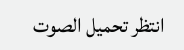انتظر تحميل الصوت